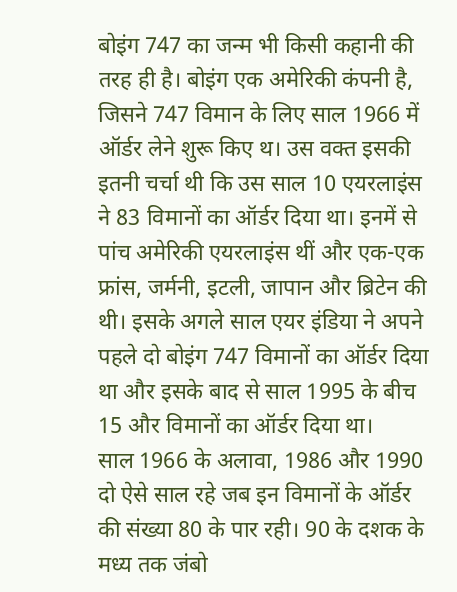बोइंग 747 का जन्म भी किसी कहानी की तरह ही है। बोइंग एक अमेरिकी कंपनी है, जिसने 747 विमान के लिए साल 1966 में ऑर्डर लेने शुरू किए थ। उस वक्त इसकी इतनी चर्चा थी कि उस साल 10 एयरलाइंस ने 83 विमानों का ऑर्डर दिया था। इनमें से पांच अमेरिकी एयरलाइंस थीं और एक-एक फ्रांस, जर्मनी, इटली, जापान और ब्रिटेन की थी। इसके अगले साल एयर इंडिया ने अपने पहले दो बोइंग 747 विमानों का ऑर्डर दिया था और इसके बाद से साल 1995 के बीच 15 और विमानों का ऑर्डर दिया था।
साल 1966 के अलावा, 1986 और 1990 दो ऐसे साल रहे जब इन विमानों के ऑर्डर की संख्या 80 के पार रही। 90 के दशक के मध्य तक जंबो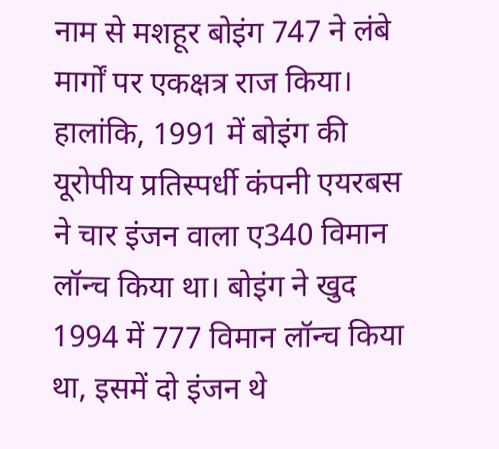नाम से मशहूर बोइंग 747 ने लंबे मार्गों पर एकक्षत्र राज किया। हालांकि, 1991 में बोइंग की यूरोपीय प्रतिस्पर्धी कंपनी एयरबस ने चार इंजन वाला ए340 विमान लॉन्च किया था। बोइंग ने खुद 1994 में 777 विमान लॉन्च किया था, इसमें दो इंजन थे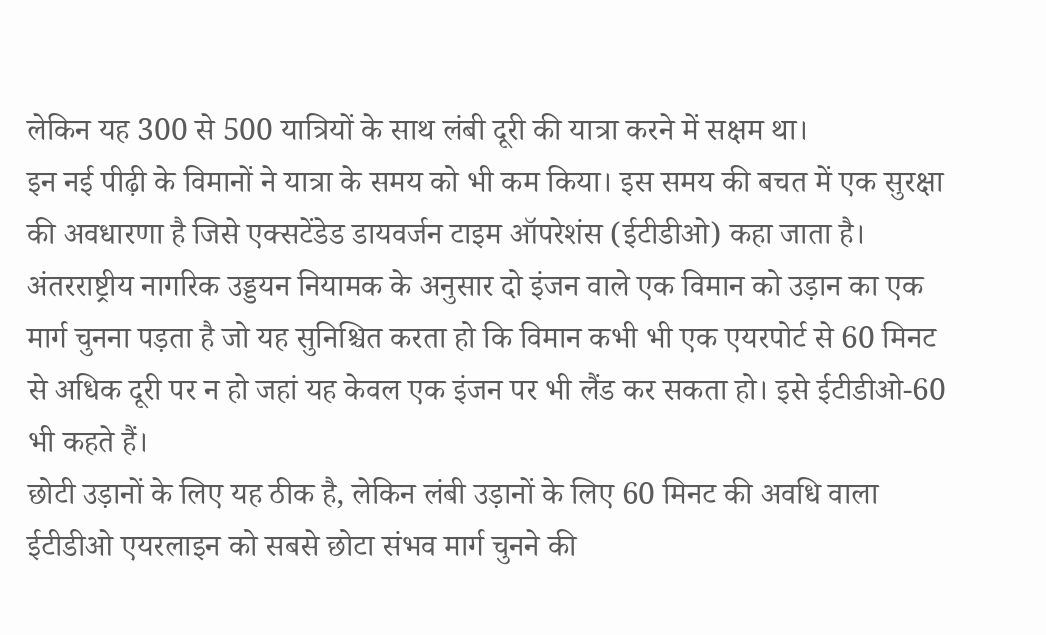लेकिन यह 300 से 500 यात्रियों के साथ लंबी दूरी की यात्रा करने में सक्षम था।
इन नई पीढ़ी के विमानों ने यात्रा के समय को भी कम किया। इस समय की बचत में एक सुरक्षा की अवधारणा है जिसे एक्सटेंडेड डायवर्जन टाइम ऑपरेशंस (ईटीडीओ) कहा जाता है। अंतरराष्ट्रीय नागरिक उड्डयन नियामक के अनुसार दो इंजन वाले एक विमान को उड़ान का एक मार्ग चुनना पड़ता है जो यह सुनिश्चित करता हो कि विमान कभी भी एक एयरपोर्ट से 60 मिनट से अधिक दूरी पर न हो जहां यह केवल एक इंजन पर भी लैंड कर सकता हो। इसे ईटीडीओ-60 भी कहते हैं।
छोटी उड़ानों के लिए यह ठीक है, लेकिन लंबी उड़ानों के लिए 60 मिनट की अवधि वाला ईटीडीओ एयरलाइन को सबसे छोटा संभव मार्ग चुनने की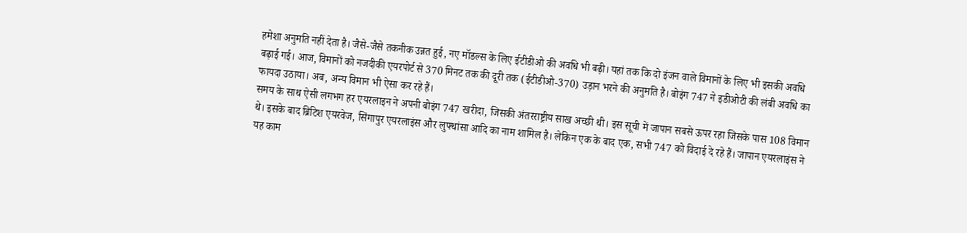हमेशा अनुमति नहीं देता है। जैसे-जैसे तकनीक उन्नत हुई, नए मॉडल्स के लिए ईटीडीओ की अवधि भी बढ़ी। यहां तक कि दो इंजन वाले विमानों के लिए भी इसकी अवधि बढ़ाई गई। आज, विमानों को नजदीकी एयरपोर्ट से 370 मिनट तक की दूरी तक (ईटीडीओ-370) उड़ान भरने की अनुमति है। बोइंग 747 ने इडीओटी की लंबी अवधि का फायदा उठाया। अब, अन्य विमान भी ऐसा कर रहे हैं।
समय के साथ ऐसी लगभग हर एयरलाइन ने अपनी बोइंग 747 खरीदा, जिसकी अंतरराष्ट्रीय साख अच्छी थी। इस सूची में जापान सबसे ऊपर रहा जिसके पास 108 विमान थे। इसके बाद ब्रिटिश एयरवेज, सिंगापुर एयरलाइंस और लुफ्थांसा आदि का नाम शामिल है। लेकिन एक के बाद एक, सभी 747 को विदाई दे रहे हैं। जापान एयरलाइंस ने यह काम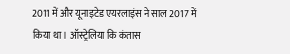2011 में और यूनाइटेड एयरलाइंस ने साल 2017 में किया था। ऑस्ट्रेलिया कि कंतास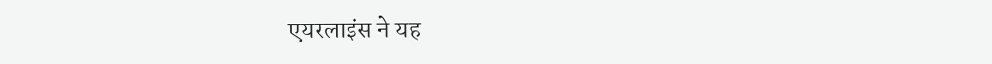एयरलाइंस ने यह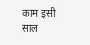काम इसी साल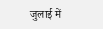जुलाई में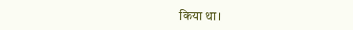किया था।